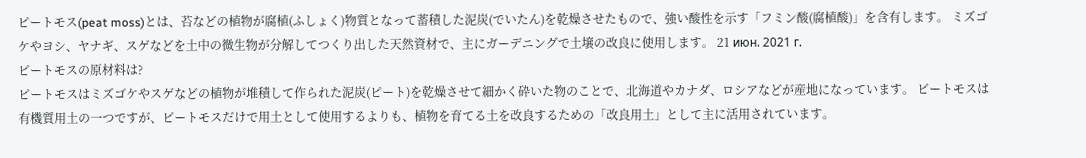ピートモス(peat moss)とは、苔などの植物が腐植(ふしょく)物質となって蓄積した泥炭(でいたん)を乾燥させたもので、強い酸性を示す「フミン酸(腐植酸)」を含有します。 ミズゴケやヨシ、ヤナギ、スゲなどを土中の微生物が分解してつくり出した天然資材で、主にガーデニングで土壌の改良に使用します。 21 июн. 2021 г.
ピートモスの原材料は?
ピートモスはミズゴケやスゲなどの植物が堆積して作られた泥炭(ピート)を乾燥させて細かく砕いた物のことで、北海道やカナダ、ロシアなどが産地になっています。 ピートモスは有機質用土の一つですが、ピートモスだけで用土として使用するよりも、植物を育てる土を改良するための「改良用土」として主に活用されています。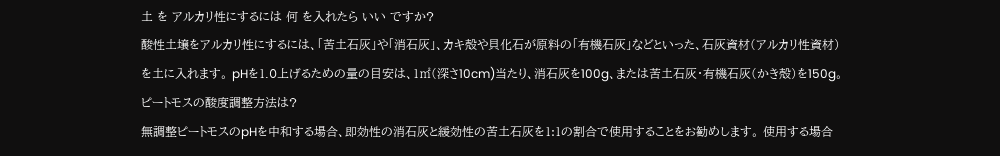土 を アルカリ性にするには 何 を入れたら いい ですか?
酸性土壌をアルカリ性にするには、「苦土石灰」や「消石灰」、カキ殻や貝化石が原料の「有機石灰」などといった、石灰資材(アルカリ性資材)を土に入れます。 pHを1.0上げるための量の目安は、1㎡(深さ10cm)当たり、消石灰を100g、または苦土石灰・有機石灰(かき殻)を150g。
ピートモスの酸度調整方法は?
無調整ピートモスのpHを中和する場合、即効性の消石灰と緩効性の苦土石灰を1:1の割合で使用することをお勧めします。 使用する場合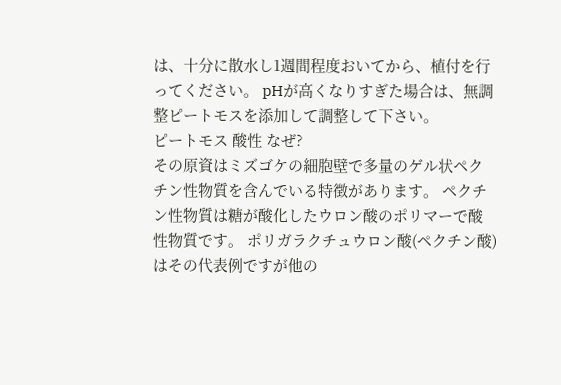は、十分に散水し1週間程度おいてから、植付を行ってください。 pHが高くなりすぎた場合は、無調整ピートモスを添加して調整して下さい。
ピートモス 酸性 なぜ?
その原資はミズゴケの細胞壁で多量のゲル状ペクチン性物質を含んでいる特徴があります。 ペクチン性物質は糖が酸化したウロン酸のポリマーで酸性物質です。 ポリガラクチュウロン酸(ペクチン酸)はその代表例ですが他の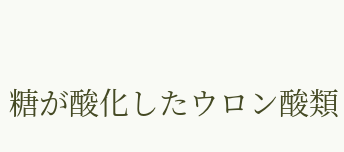糖が酸化したウロン酸類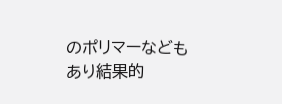のポリマーなどもあり結果的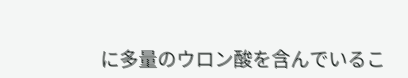に多量のウロン酸を含んでいるこ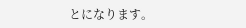とになります。